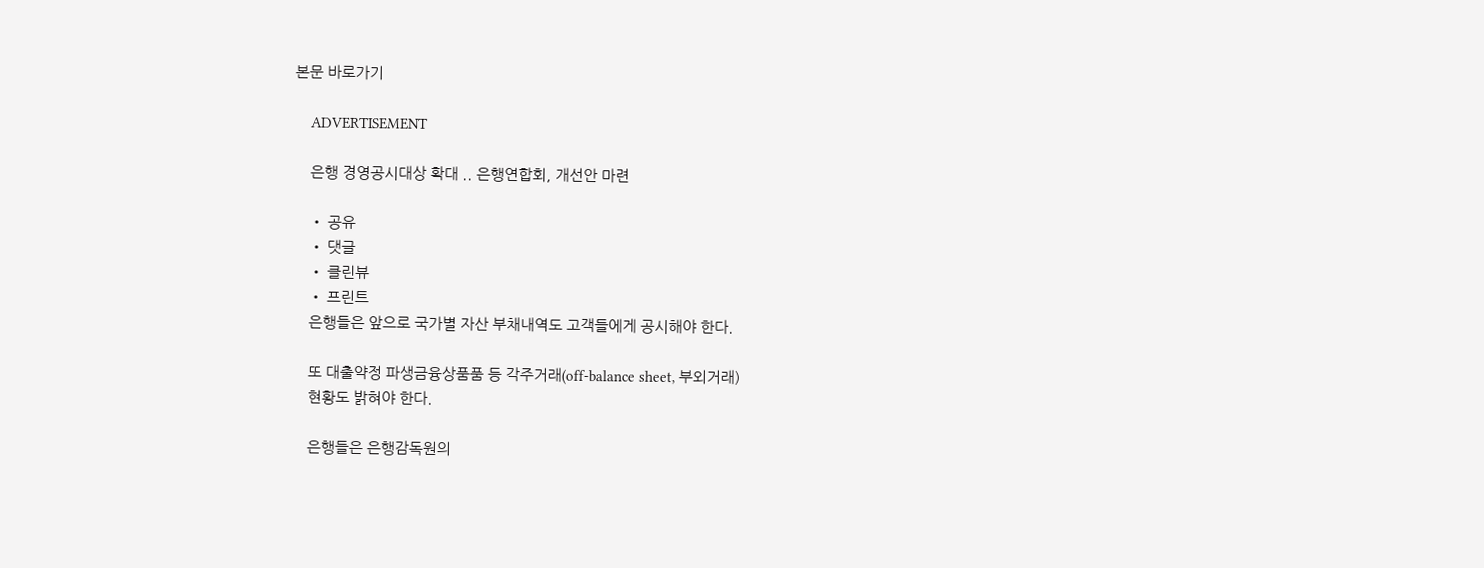본문 바로가기

    ADVERTISEMENT

    은행 경영공시대상 확대 .. 은행연합회, 개선안 마련

    • 공유
    • 댓글
    • 클린뷰
    • 프린트
    은행들은 앞으로 국가별 자산 부채내역도 고객들에게 공시해야 한다.

    또 대출약정 파생금융상품품 등 각주거래(off-balance sheet, 부외거래)
    현황도 밝혀야 한다.

    은행들은 은행감독원의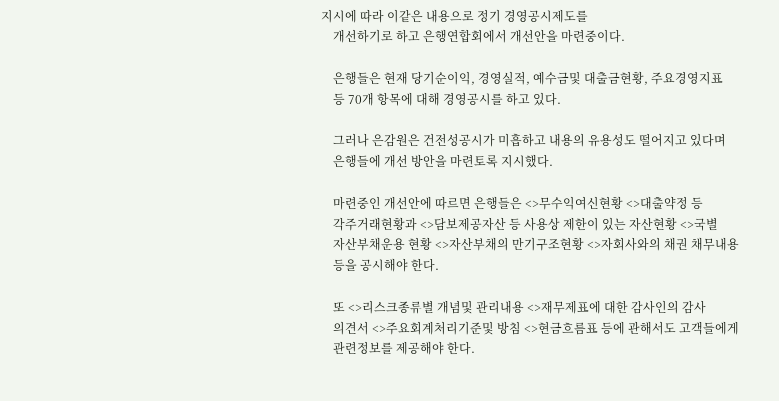지시에 따라 이같은 내용으로 정기 경영공시제도를
    개선하기로 하고 은행연합회에서 개선안을 마련중이다.

    은행들은 현재 당기순이익, 경영실적, 예수금및 대출금현황, 주요경영지표
    등 70개 항목에 대해 경영공시를 하고 있다.

    그러나 은감원은 건전성공시가 미흡하고 내용의 유용성도 떨어지고 있다며
    은행들에 개선 방안을 마련토록 지시했다.

    마련중인 개선안에 따르면 은행들은 <>무수익여신현황 <>대출약정 등
    각주거래현황과 <>담보제공자산 등 사용상 제한이 있는 자산현황 <>국별
    자산부채운용 현황 <>자산부채의 만기구조현황 <>자회사와의 채권 채무내용
    등을 공시해야 한다.

    또 <>리스크종류별 개념및 관리내용 <>재무제표에 대한 감사인의 감사
    의견서 <>주요회계처리기준및 방침 <>현금흐름표 등에 관해서도 고객들에게
    관련정보를 제공해야 한다.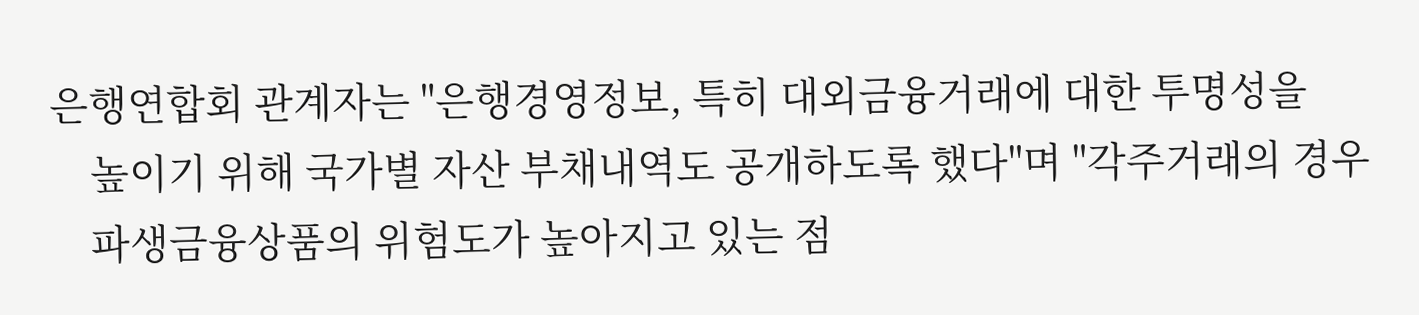은행연합회 관계자는 "은행경영정보, 특히 대외금융거래에 대한 투명성을
    높이기 위해 국가별 자산 부채내역도 공개하도록 했다"며 "각주거래의 경우
    파생금융상품의 위험도가 높아지고 있는 점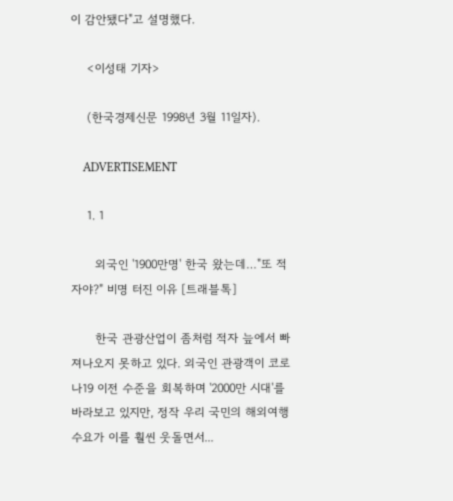이 감안됐다"고 설명했다.

    <이성태 기자>

    (한국경제신문 1998년 3월 11일자).

    ADVERTISEMENT

    1. 1

      외국인 '1900만명' 한국 왔는데…"또 적자야?" 비명 터진 이유 [트래블톡]

      한국 관광산업이 좀처럼 적자 늪에서 빠져나오지 못하고 있다. 외국인 관광객이 코로나19 이전 수준을 회복하며 '2000만 시대'를 바라보고 있지만, 정작 우리 국민의 해외여행 수요가 이를 훨씬 웃돌면서...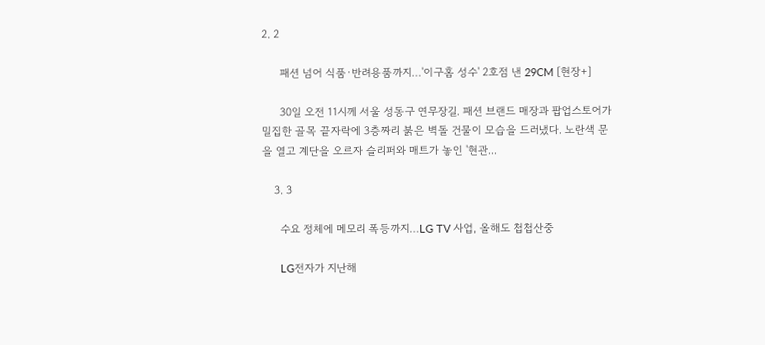2. 2

      패션 넘어 식품·반려용품까지…'이구홈 성수' 2호점 낸 29CM [현장+]

      30일 오전 11시께 서울 성동구 연무장길. 패션 브랜드 매장과 팝업스토어가 밀집한 골목 끝자락에 3층짜리 붉은 벽돌 건물이 모습을 드러냈다. 노란색 문을 열고 계단을 오르자 슬리퍼와 매트가 놓인 '현관...

    3. 3

      수요 정체에 메모리 폭등까지…LG TV 사업, 올해도 첩첩산중

      LG전자가 지난해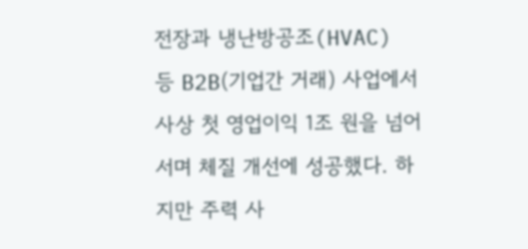전장과 냉난방공조(HVAC) 등 B2B(기업간 거래) 사업에서 사상 첫 영업이익 1조 원을 넘어서며 체질 개선에 성공했다. 하지만 주력 사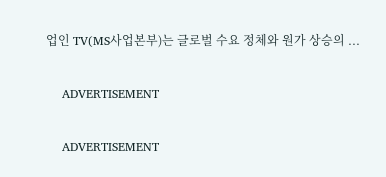업인 TV(MS사업본부)는 글로벌 수요 정체와 원가 상승의 ...

    ADVERTISEMENT

    ADVERTISEMENT